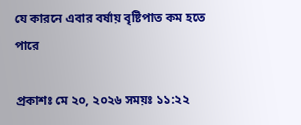যে কারনে এবার বর্ষায় বৃষ্টিপাত কম হতে পারে

প্রকাশঃ মে ২০, ২০২৬ সময়ঃ ১১:২২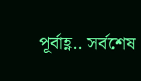পূর্বাহ্ণ.. সর্বশেষ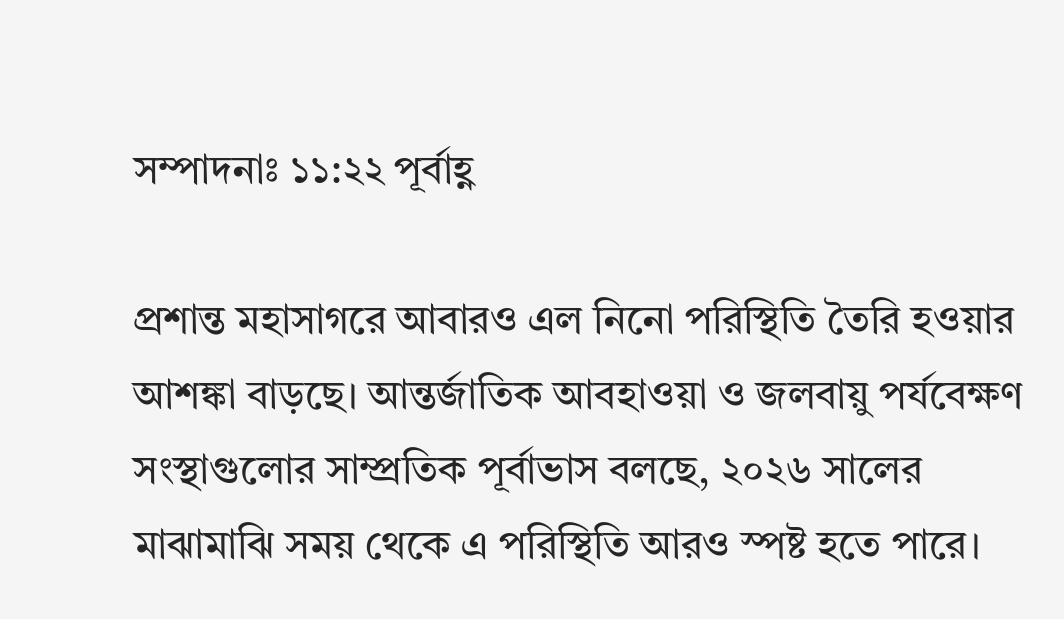সম্পাদনাঃ ১১:২২ পূর্বাহ্ণ

প্রশান্ত মহাসাগরে আবারও এল নিনো পরিস্থিতি তৈরি হওয়ার আশঙ্কা বাড়ছে। আন্তর্জাতিক আবহাওয়া ও জলবায়ু পর্যবেক্ষণ সংস্থাগুলোর সাম্প্রতিক পূর্বাভাস বলছে, ২০২৬ সালের মাঝামাঝি সময় থেকে এ পরিস্থিতি আরও স্পষ্ট হতে পারে।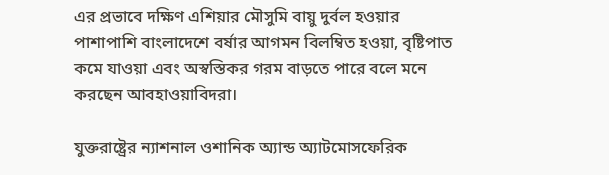এর প্রভাবে দক্ষিণ এশিয়ার মৌসুমি বায়ু দুর্বল হওয়ার পাশাপাশি বাংলাদেশে বর্ষার আগমন বিলম্বিত হওয়া, বৃষ্টিপাত কমে যাওয়া এবং অস্বস্তিকর গরম বাড়তে পারে বলে মনে করছেন আবহাওয়াবিদরা।

যুক্তরাষ্ট্রের ন্যাশনাল ওশানিক অ্যান্ড অ্যাটমোসফেরিক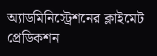অ্যাডমিনিস্ট্রেশনের ক্লাইমেট প্রেডিকশন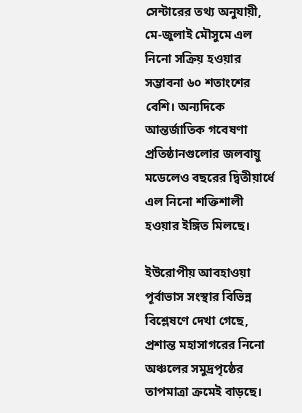সেন্টারের তথ্য অনুযায়ী, মে-জুলাই মৌসুমে এল নিনো সক্রিয় হওয়ার সম্ভাবনা ৬০ শতাংশের বেশি। অন্যদিকে আন্তর্জাতিক গবেষণা প্রতিষ্ঠানগুলোর জলবায়ু মডেলেও বছরের দ্বিতীয়ার্ধে এল নিনো শক্তিশালী হওয়ার ইঙ্গিত মিলছে।

ইউরোপীয় আবহাওয়া পূর্বাভাস সংস্থার বিভিন্ন বিশ্লেষণে দেখা গেছে, প্রশান্ত মহাসাগরের নিনো অঞ্চলের সমুদ্রপৃষ্ঠের তাপমাত্রা ক্রমেই বাড়ছে।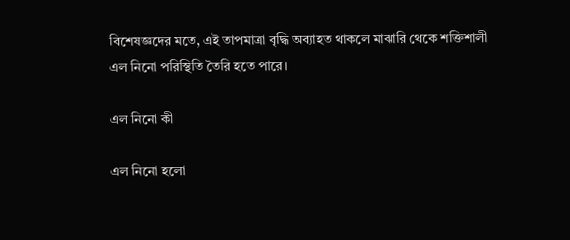বিশেষজ্ঞদের মতে, এই তাপমাত্রা বৃদ্ধি অব্যাহত থাকলে মাঝারি থেকে শক্তিশালী এল নিনো পরিস্থিতি তৈরি হতে পারে।

এল নিনো কী

এল নিনো হলো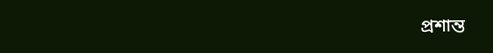প্রশান্ত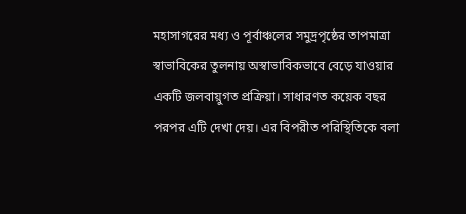মহাসাগরের মধ্য ও পূর্বাঞ্চলের সমুদ্রপৃষ্ঠের তাপমাত্রা স্বাভাবিকের তুলনায় অস্বাভাবিকভাবে বেড়ে যাওয়ার একটি জলবায়ুগত প্রক্রিয়া। সাধারণত কয়েক বছর পরপর এটি দেখা দেয়। এর বিপরীত পরিস্থিতিকে বলা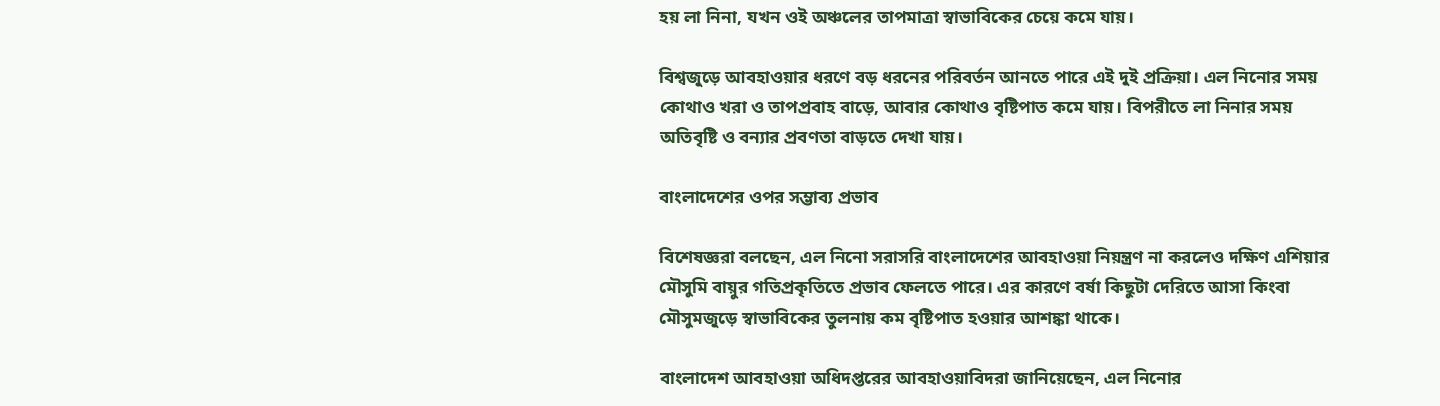হয় লা নিনা, যখন ওই অঞ্চলের তাপমাত্রা স্বাভাবিকের চেয়ে কমে যায়।

বিশ্বজুড়ে আবহাওয়ার ধরণে বড় ধরনের পরিবর্তন আনতে পারে এই দুই প্রক্রিয়া। এল নিনোর সময় কোথাও খরা ও তাপপ্রবাহ বাড়ে, আবার কোথাও বৃষ্টিপাত কমে যায়। বিপরীতে লা নিনার সময় অতিবৃষ্টি ও বন্যার প্রবণতা বাড়তে দেখা যায়।

বাংলাদেশের ওপর সম্ভাব্য প্রভাব

বিশেষজ্ঞরা বলছেন, এল নিনো সরাসরি বাংলাদেশের আবহাওয়া নিয়ন্ত্রণ না করলেও দক্ষিণ এশিয়ার মৌসুমি বায়ুর গতিপ্রকৃতিতে প্রভাব ফেলতে পারে। এর কারণে বর্ষা কিছুটা দেরিতে আসা কিংবা মৌসুমজুড়ে স্বাভাবিকের তুলনায় কম বৃষ্টিপাত হওয়ার আশঙ্কা থাকে।

বাংলাদেশ আবহাওয়া অধিদপ্তরের আবহাওয়াবিদরা জানিয়েছেন, এল নিনোর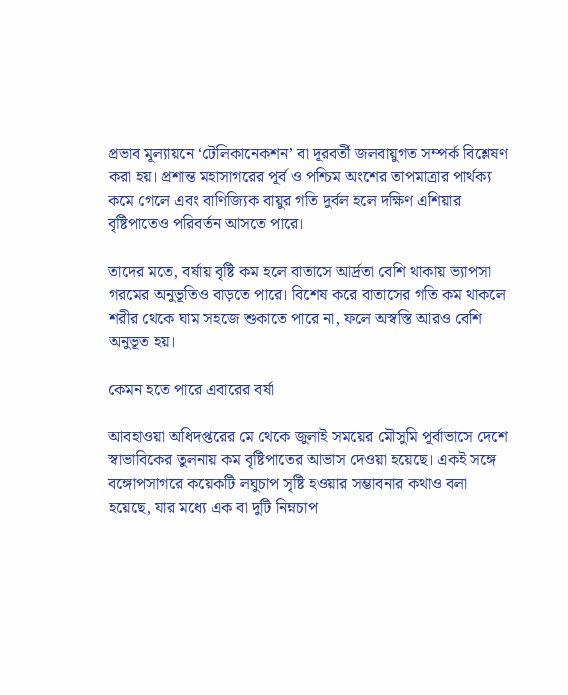প্রভাব মূল্যায়নে ‘টেলিকানেকশন’ বা দূরবর্তী জলবায়ুগত সম্পর্ক বিশ্লেষণ করা হয়। প্রশান্ত মহাসাগরের পূর্ব ও পশ্চিম অংশের তাপমাত্রার পার্থক্য কমে গেলে এবং বাণিজ্যিক বায়ুর গতি দুর্বল হলে দক্ষিণ এশিয়ার বৃষ্টিপাতেও পরিবর্তন আসতে পারে।

তাদের মতে, বর্ষায় বৃষ্টি কম হলে বাতাসে আর্দ্রতা বেশি থাকায় ভ্যাপসা গরমের অনুভূতিও বাড়তে পারে। বিশেষ করে বাতাসের গতি কম থাকলে শরীর থেকে ঘাম সহজে শুকাতে পারে না, ফলে অস্বস্তি আরও বেশি অনুভূত হয়।

কেমন হতে পারে এবারের বর্ষা

আবহাওয়া অধিদপ্তরের মে থেকে জুলাই সময়ের মৌসুমি পূর্বাভাসে দেশে স্বাভাবিকের তুলনায় কম বৃষ্টিপাতের আভাস দেওয়া হয়েছে। একই সঙ্গে বঙ্গোপসাগরে কয়েকটি লঘুচাপ সৃষ্টি হওয়ার সম্ভাবনার কথাও বলা হয়েছে, যার মধ্যে এক বা দুটি নিম্নচাপ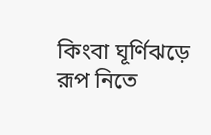কিংবা ঘূর্ণিঝড়ে রূপ নিতে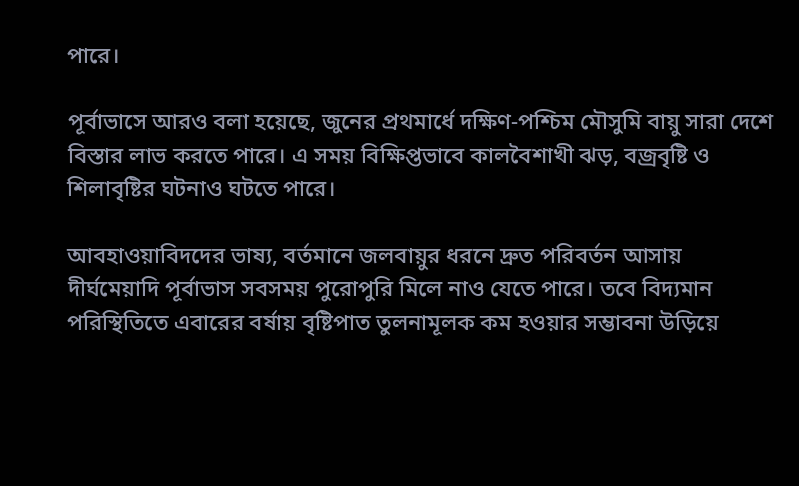পারে।

পূর্বাভাসে আরও বলা হয়েছে, জুনের প্রথমার্ধে দক্ষিণ-পশ্চিম মৌসুমি বায়ু সারা দেশে বিস্তার লাভ করতে পারে। এ সময় বিক্ষিপ্তভাবে কালবৈশাখী ঝড়, বজ্রবৃষ্টি ও শিলাবৃষ্টির ঘটনাও ঘটতে পারে।

আবহাওয়াবিদদের ভাষ্য, বর্তমানে জলবায়ুর ধরনে দ্রুত পরিবর্তন আসায় দীর্ঘমেয়াদি পূর্বাভাস সবসময় পুরোপুরি মিলে নাও যেতে পারে। তবে বিদ্যমান পরিস্থিতিতে এবারের বর্ষায় বৃষ্টিপাত তুলনামূলক কম হওয়ার সম্ভাবনা উড়িয়ে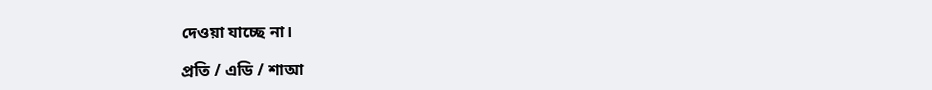দেওয়া যাচ্ছে না।

প্রতি / এডি / শাআ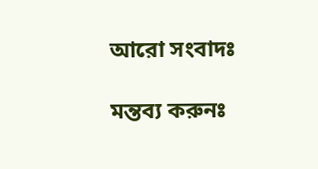আরো সংবাদঃ

মন্তব্য করুনঃ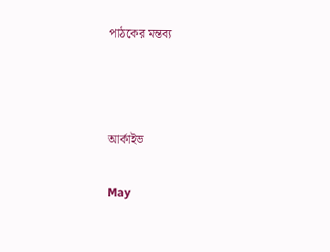পাঠকের মন্তব্য



আর্কাইভ

May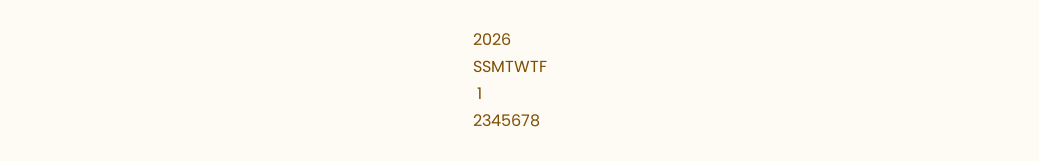2026
SSMTWTF
 1
2345678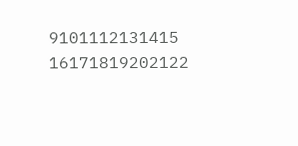9101112131415
16171819202122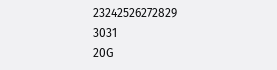23242526272829
3031
20G